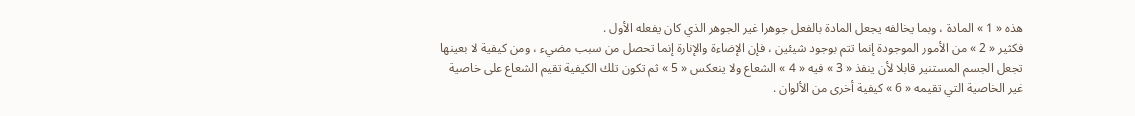هذه « 1 » المادة ، وبما يخالفه يجعل المادة بالفعل جوهرا غير الجوهر الذي كان يفعله الأول .
فكثير « 2 » من الأمور الموجودة إنما تتم بوجود شيئين ، فإن الإضاءة والإنارة إنما تحصل من سبب مضيء ، ومن كيفية لا بعينها تجعل الجسم المستنير قابلا لأن ينفذ « 3 » فيه « 4 » الشعاع ولا ينعكس « 5 » ثم تكون تلك الكيفية تقيم الشعاع على خاصية غير الخاصية التي تقيمه « 6 » كيفية أخرى من الألوان .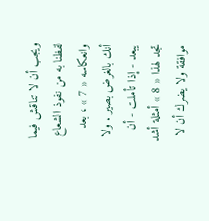ويجب أن لا تناقش فيما لفظنا به من نفوذ الشعاع وانعكاسه « 7 » ، بعد أنك بالغرض بصير . ولا يبعد - إذا تأملت - أن تجد لهذا « 8 » أمثلة أشد موافقة ولا يضرك أن لا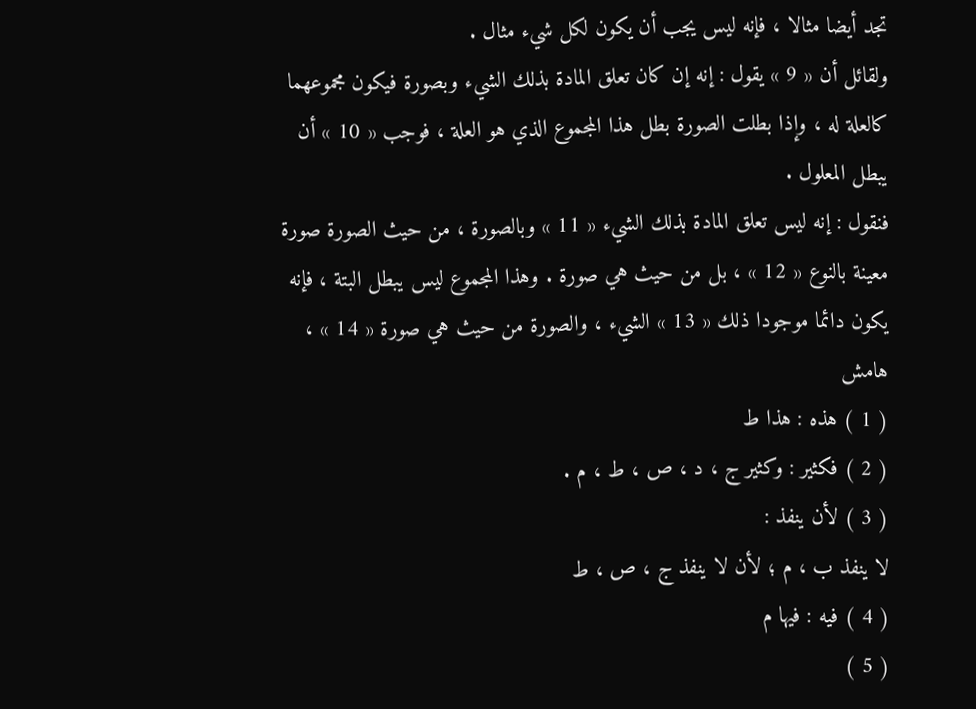تجد أيضا مثالا ، فإنه ليس يجب أن يكون لكل شيء مثال .
ولقائل أن « 9 » يقول : إنه إن كان تعلق المادة بذلك الشيء وبصورة فيكون مجموعهما كالعلة له ، وإذا بطلت الصورة بطل هذا المجموع الذي هو العلة ، فوجب « 10 » أن يبطل المعلول .
فنقول : إنه ليس تعلق المادة بذلك الشيء « 11 » وبالصورة ، من حيث الصورة صورة معينة بالنوع « 12 » ، بل من حيث هي صورة . وهذا المجموع ليس يبطل البتة ، فإنه يكون دائما موجودا ذلك « 13 » الشيء ، والصورة من حيث هي صورة « 14 » ،
هامش
( 1 ) هذه : هذا ط
( 2 ) فكثير : وكثير ج ، د ، ص ، ط ، م .
( 3 ) لأن ينفذ :
لا ينفذ ب ، م ؛ لأن لا ينفذ ج ، ص ، ط
( 4 ) فيه : فيها م
( 5 )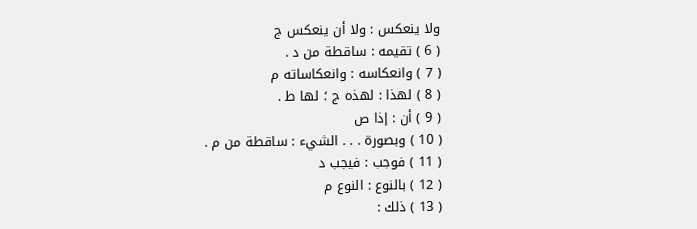ولا ينعكس : ولا أن ينعكس ج
( 6 ) تقيمه : ساقطة من د .
( 7 ) وانعكاسه : وانعكاساته م
( 8 ) لهذا : لهذه ج ؛ لها ط .
( 9 ) أن : إذا ص
( 10 ) وبصورة . . . الشيء : ساقطة من م .
( 11 ) فوجب : فيجب د
( 12 ) بالنوع : النوع م
( 13 ) ذلك :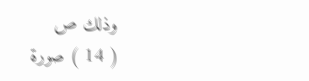وذلك ص
( 14 ) صورة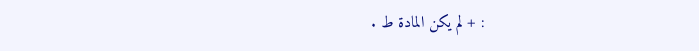: + لم يكن المادة ط .